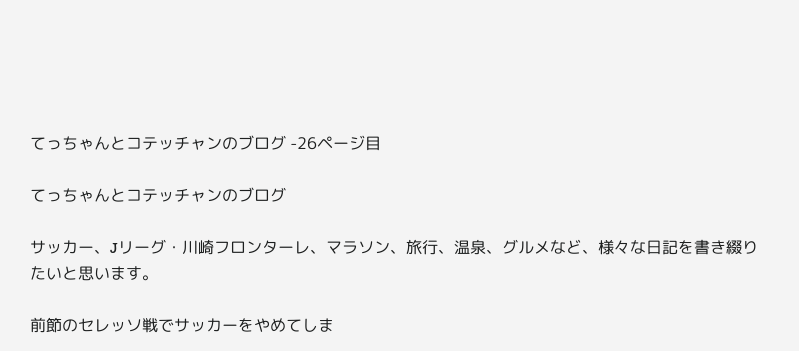てっちゃんとコテッチャンのブログ -26ページ目

てっちゃんとコテッチャンのブログ

サッカー、Jリーグ・川崎フロンターレ、マラソン、旅行、温泉、グルメなど、様々な日記を書き綴りたいと思います。

前節のセレッソ戦でサッカーをやめてしま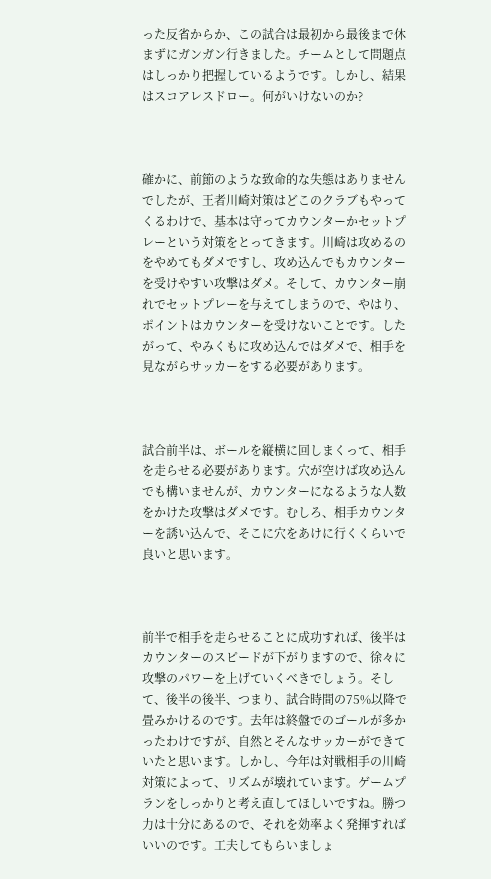った反省からか、この試合は最初から最後まで休まずにガンガン行きました。チームとして問題点はしっかり把握しているようです。しかし、結果はスコアレスドロー。何がいけないのか?



確かに、前節のような致命的な失態はありませんでしたが、王者川崎対策はどこのクラブもやってくるわけで、基本は守ってカウンターかセットプレーという対策をとってきます。川崎は攻めるのをやめてもダメですし、攻め込んでもカウンターを受けやすい攻撃はダメ。そして、カウンター崩れでセットプレーを与えてしまうので、やはり、ポイントはカウンターを受けないことです。したがって、やみくもに攻め込んではダメで、相手を見ながらサッカーをする必要があります。



試合前半は、ボールを縦横に回しまくって、相手を走らせる必要があります。穴が空けば攻め込んでも構いませんが、カウンターになるような人数をかけた攻撃はダメです。むしろ、相手カウンターを誘い込んで、そこに穴をあけに行くくらいで良いと思います。



前半で相手を走らせることに成功すれば、後半はカウンターのスピードが下がりますので、徐々に攻撃のパワーを上げていくべきでしょう。そして、後半の後半、つまり、試合時間の75%以降で畳みかけるのです。去年は終盤でのゴールが多かったわけですが、自然とそんなサッカーができていたと思います。しかし、今年は対戦相手の川崎対策によって、リズムが壊れています。ゲームプランをしっかりと考え直してほしいですね。勝つ力は十分にあるので、それを効率よく発揮すればいいのです。工夫してもらいましょ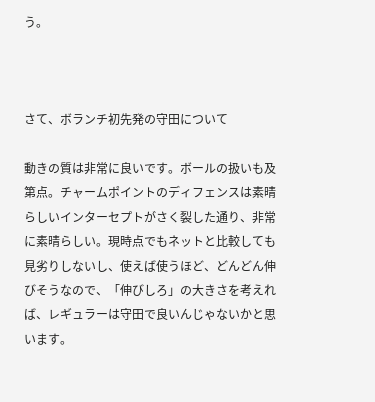う。



さて、ボランチ初先発の守田について

動きの質は非常に良いです。ボールの扱いも及第点。チャームポイントのディフェンスは素晴らしいインターセプトがさく裂した通り、非常に素晴らしい。現時点でもネットと比較しても見劣りしないし、使えば使うほど、どんどん伸びそうなので、「伸びしろ」の大きさを考えれば、レギュラーは守田で良いんじゃないかと思います。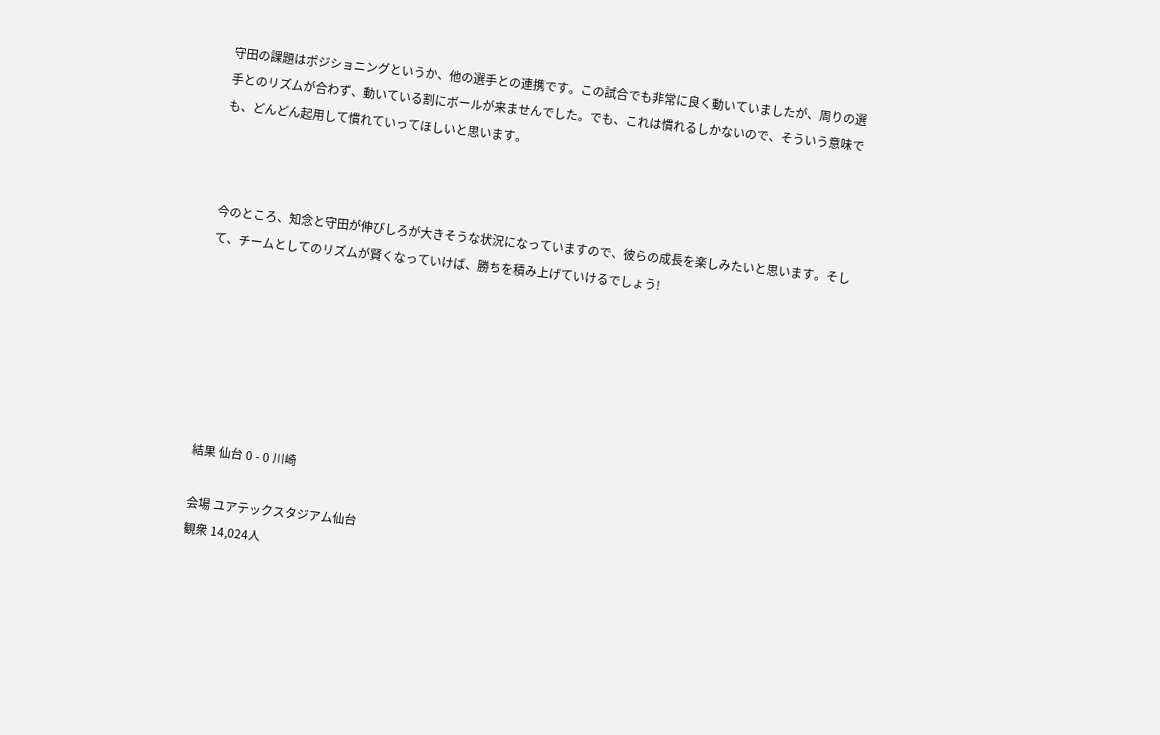守田の課題はポジショニングというか、他の選手との連携です。この試合でも非常に良く動いていましたが、周りの選手とのリズムが合わず、動いている割にボールが来ませんでした。でも、これは慣れるしかないので、そういう意味でも、どんどん起用して慣れていってほしいと思います。



今のところ、知念と守田が伸びしろが大きそうな状況になっていますので、彼らの成長を楽しみたいと思います。そして、チームとしてのリズムが賢くなっていけば、勝ちを積み上げていけるでしょう!







結果 仙台 0 - 0 川崎

会場 ユアテックスタジアム仙台
観衆 14,024人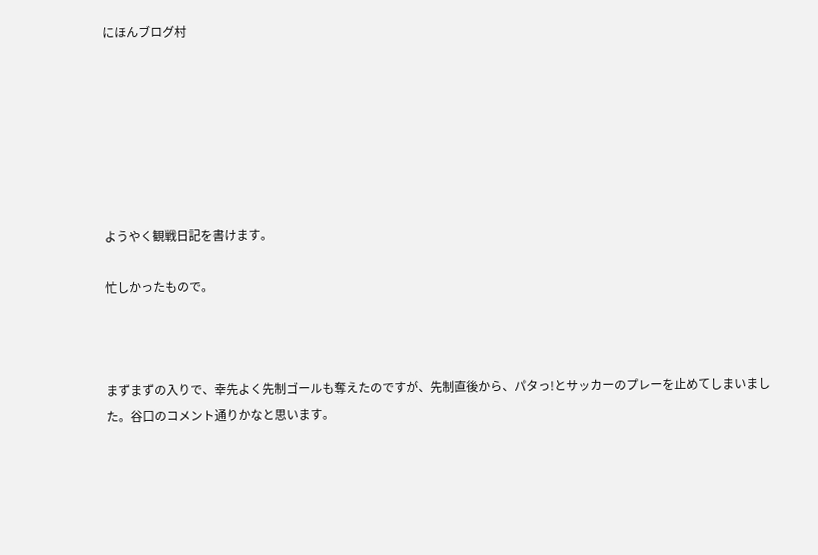にほんブログ村







ようやく観戦日記を書けます。

忙しかったもので。



まずまずの入りで、幸先よく先制ゴールも奪えたのですが、先制直後から、パタっ!とサッカーのプレーを止めてしまいました。谷口のコメント通りかなと思います。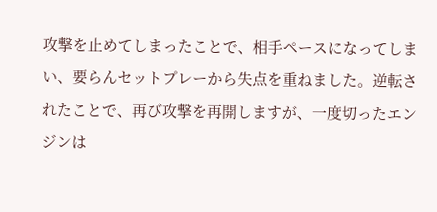攻撃を止めてしまったことで、相手ペースになってしまい、要らんセットプレーから失点を重ねました。逆転されたことで、再び攻撃を再開しますが、一度切ったエンジンは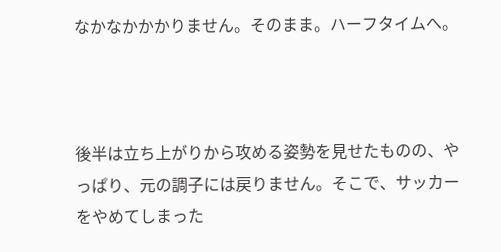なかなかかかりません。そのまま。ハーフタイムへ。



後半は立ち上がりから攻める姿勢を見せたものの、やっぱり、元の調子には戻りません。そこで、サッカーをやめてしまった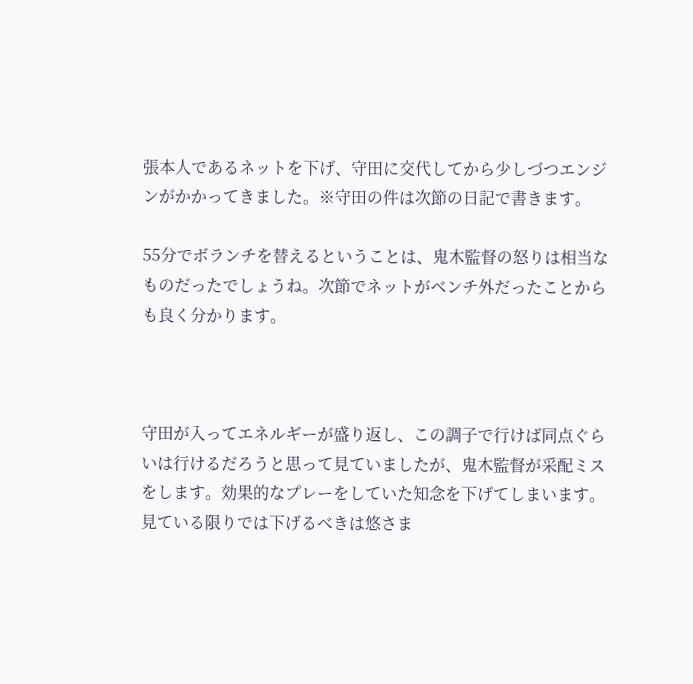張本人であるネットを下げ、守田に交代してから少しづつエンジンがかかってきました。※守田の件は次節の日記で書きます。

55分でボランチを替えるということは、鬼木監督の怒りは相当なものだったでしょうね。次節でネットがベンチ外だったことからも良く分かります。



守田が入ってエネルギーが盛り返し、この調子で行けば同点ぐらいは行けるだろうと思って見ていましたが、鬼木監督が采配ミスをします。効果的なプレーをしていた知念を下げてしまいます。見ている限りでは下げるべきは悠さま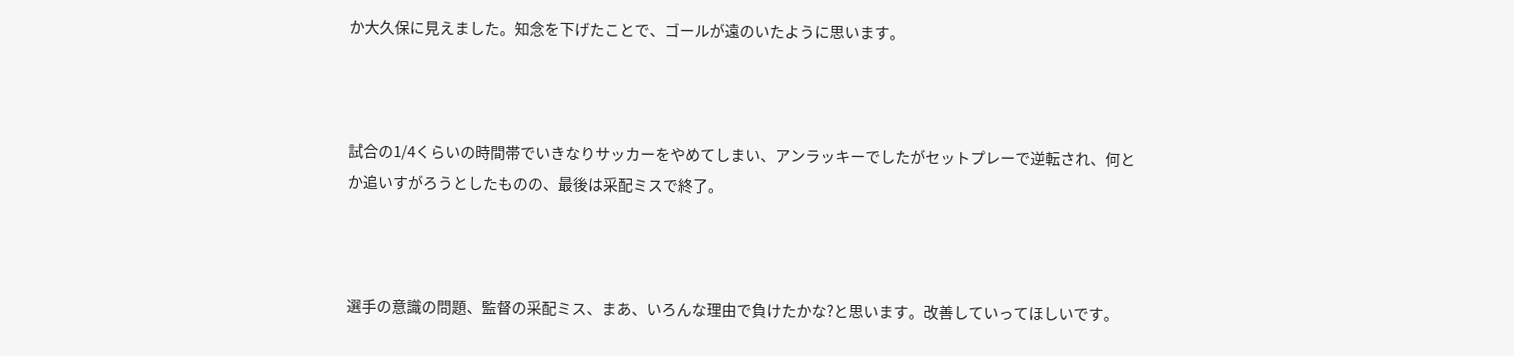か大久保に見えました。知念を下げたことで、ゴールが遠のいたように思います。



試合の1/4くらいの時間帯でいきなりサッカーをやめてしまい、アンラッキーでしたがセットプレーで逆転され、何とか追いすがろうとしたものの、最後は采配ミスで終了。



選手の意識の問題、監督の采配ミス、まあ、いろんな理由で負けたかな?と思います。改善していってほしいです。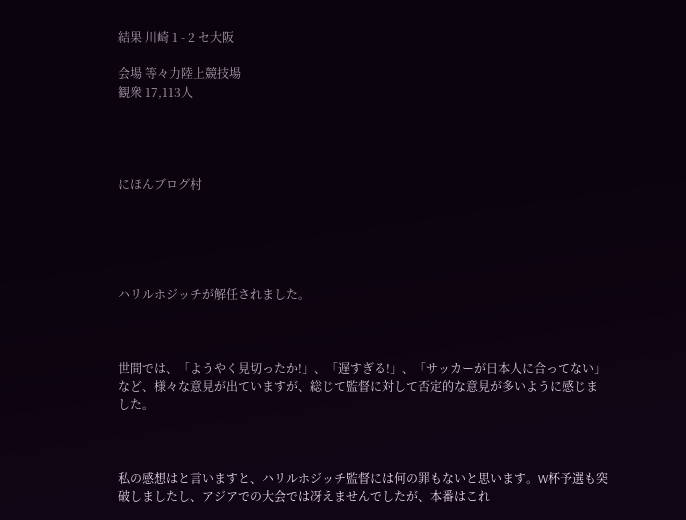結果 川崎 1 - 2 セ大阪

会場 等々力陸上競技場
観衆 17,113人




にほんブログ村





ハリルホジッチが解任されました。



世間では、「ようやく見切ったか!」、「遅すぎる!」、「サッカーが日本人に合ってない」など、様々な意見が出ていますが、総じて監督に対して否定的な意見が多いように感じました。



私の感想はと言いますと、ハリルホジッチ監督には何の罪もないと思います。W杯予選も突破しましたし、アジアでの大会では冴えませんでしたが、本番はこれ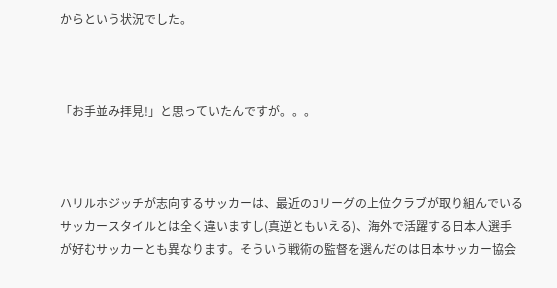からという状況でした。



「お手並み拝見!」と思っていたんですが。。。



ハリルホジッチが志向するサッカーは、最近のJリーグの上位クラブが取り組んでいるサッカースタイルとは全く違いますし(真逆ともいえる)、海外で活躍する日本人選手が好むサッカーとも異なります。そういう戦術の監督を選んだのは日本サッカー協会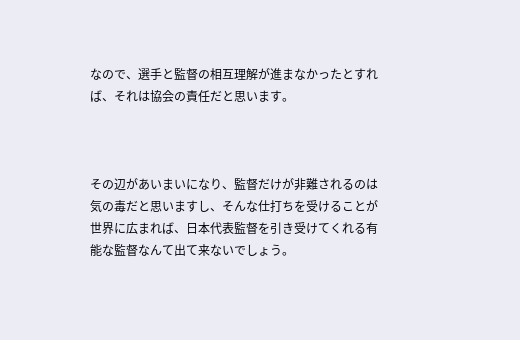なので、選手と監督の相互理解が進まなかったとすれば、それは協会の責任だと思います。



その辺があいまいになり、監督だけが非難されるのは気の毒だと思いますし、そんな仕打ちを受けることが世界に広まれば、日本代表監督を引き受けてくれる有能な監督なんて出て来ないでしょう。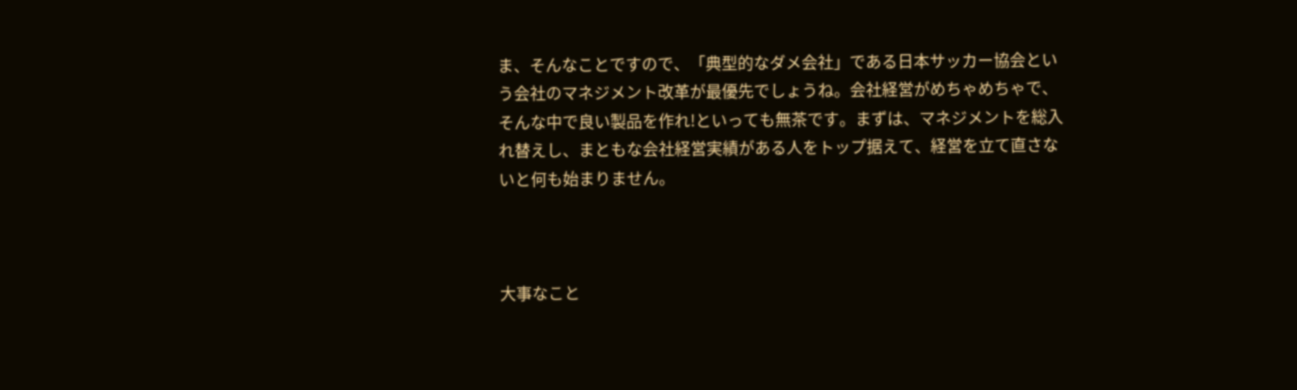ま、そんなことですので、「典型的なダメ会社」である日本サッカー協会という会社のマネジメント改革が最優先でしょうね。会社経営がめちゃめちゃで、そんな中で良い製品を作れ!といっても無茶です。まずは、マネジメントを総入れ替えし、まともな会社経営実績がある人をトップ据えて、経営を立て直さないと何も始まりません。



大事なこと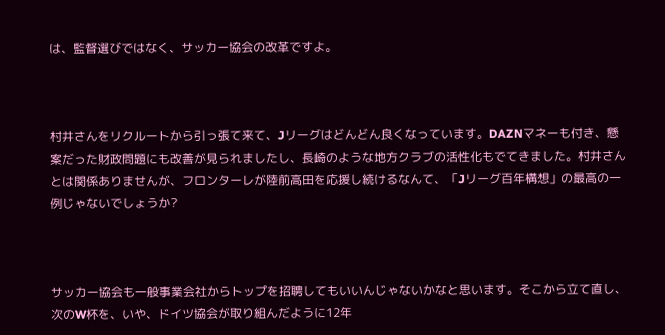は、監督選びではなく、サッカー協会の改革ですよ。



村井さんをリクルートから引っ張て来て、Jリーグはどんどん良くなっています。DAZNマネーも付き、懸案だった財政問題にも改善が見られましたし、長崎のような地方クラブの活性化もでてきました。村井さんとは関係ありませんが、フロンターレが陸前高田を応援し続けるなんて、「Jリーグ百年構想」の最高の一例じゃないでしょうか?



サッカー協会も一般事業会社からトップを招聘してもいいんじゃないかなと思います。そこから立て直し、次のW杯を、いや、ドイツ協会が取り組んだように12年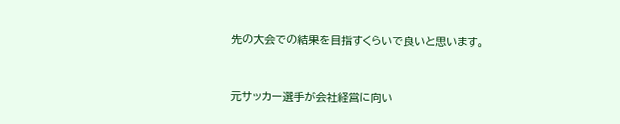先の大会での結果を目指すくらいで良いと思います。



元サッカー選手が会社経営に向い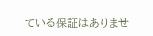ている保証はありませ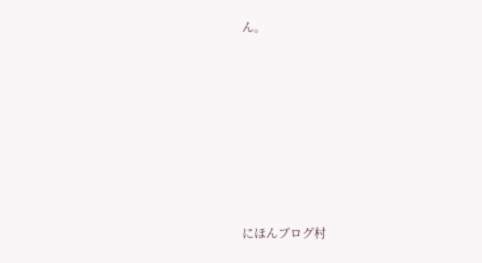ん。







にほんブログ村